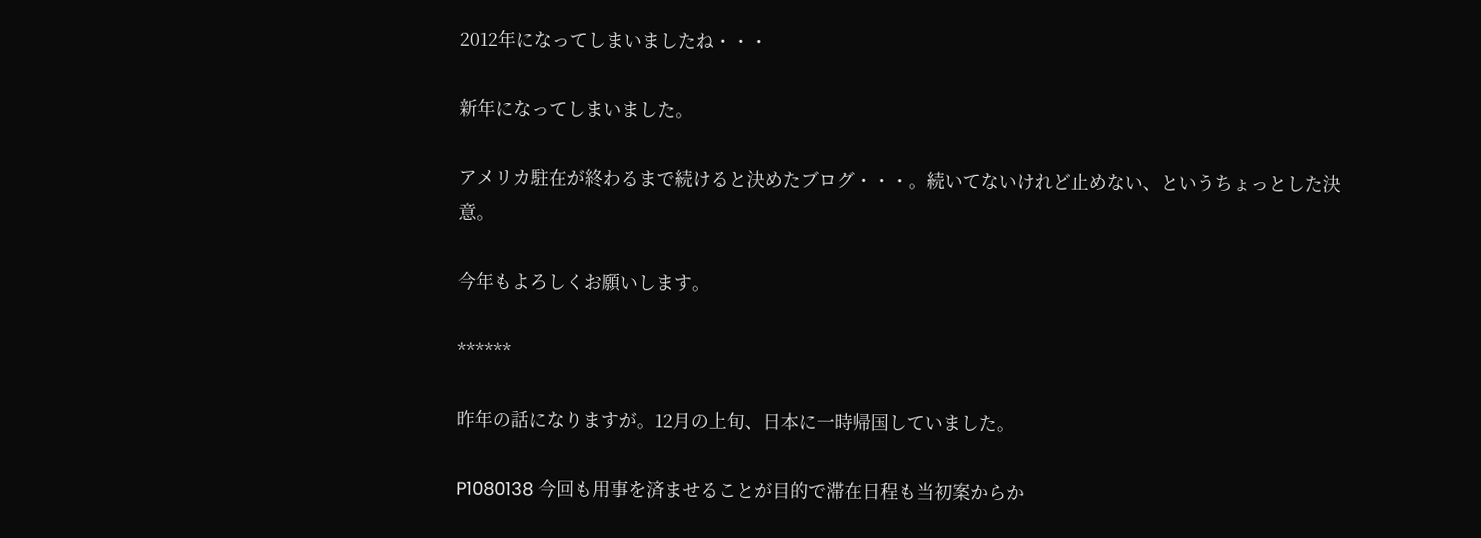2012年になってしまいましたね・・・

新年になってしまいました。

アメリカ駐在が終わるまで続けると決めたブログ・・・。続いてないけれど止めない、というちょっとした決意。

今年もよろしくお願いします。

******

昨年の話になりますが。12月の上旬、日本に一時帰国していました。

P1080138 今回も用事を済ませることが目的で滞在日程も当初案からか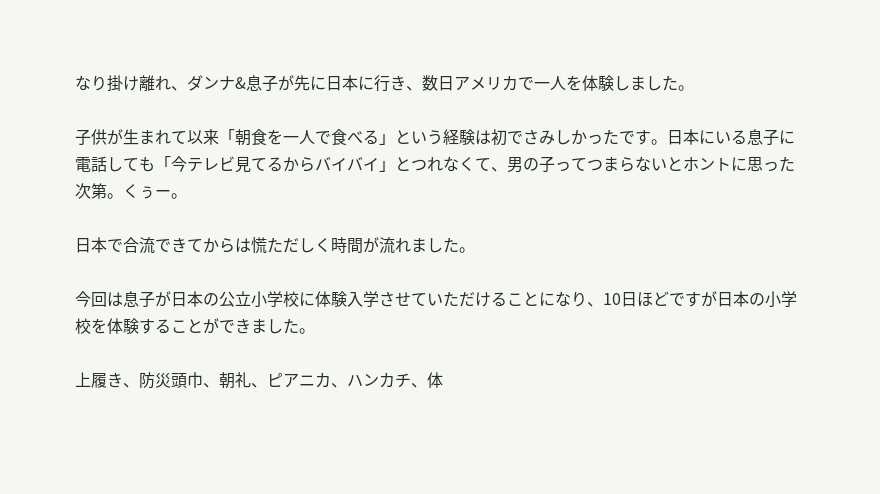なり掛け離れ、ダンナ&息子が先に日本に行き、数日アメリカで一人を体験しました。

子供が生まれて以来「朝食を一人で食べる」という経験は初でさみしかったです。日本にいる息子に電話しても「今テレビ見てるからバイバイ」とつれなくて、男の子ってつまらないとホントに思った次第。くぅー。

日本で合流できてからは慌ただしく時間が流れました。

今回は息子が日本の公立小学校に体験入学させていただけることになり、10日ほどですが日本の小学校を体験することができました。

上履き、防災頭巾、朝礼、ピアニカ、ハンカチ、体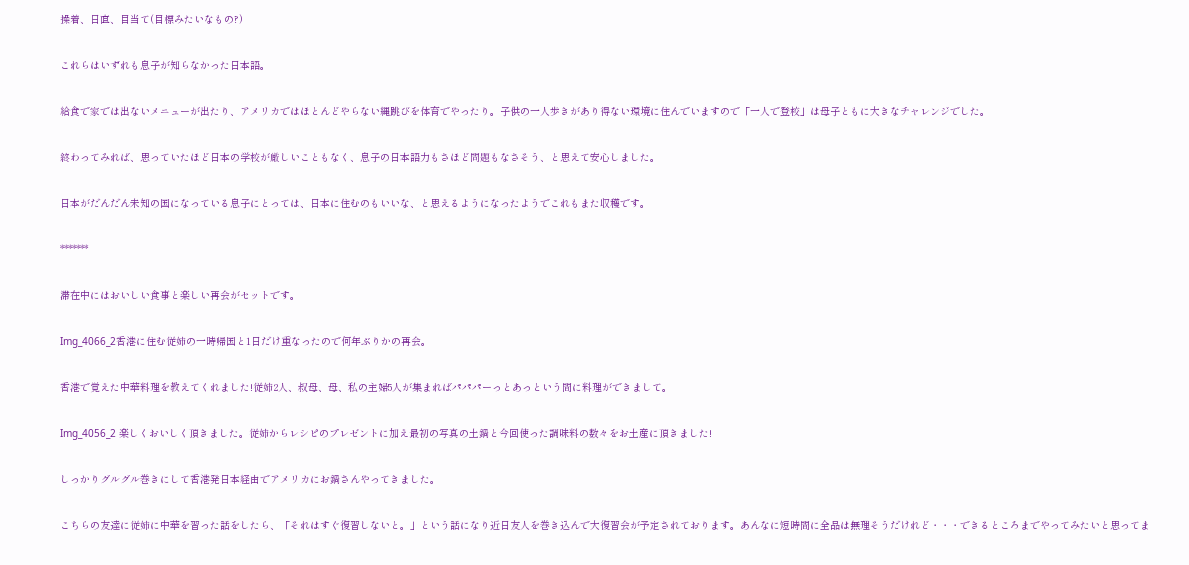操着、日直、目当て(目標みたいなもの?)

これらはいずれも息子が知らなかった日本語。

給食で家では出ないメニューが出たり、アメリカではほとんどやらない縄跳びを体育でやったり。子供の一人歩きがあり得ない環境に住んでいますので「一人で登校」は母子ともに大きなチャレンジでした。

終わってみれば、思っていたほど日本の学校が厳しいこともなく、息子の日本語力もさほど問題もなさそう、と思えて安心しました。

日本がだんだん未知の国になっている息子にとっては、日本に住むのもいいな、と思えるようになったようでこれもまた収穫です。

*******

滞在中にはおいしい食事と楽しい再会がセットです。

Img_4066_2香港に住む従姉の一時帰国と1日だけ重なったので何年ぶりかの再会。

香港で覚えた中華料理を教えてくれました!従姉2人、叔母、母、私の主婦5人が集まればパパパーっとあっという間に料理ができまして。

Img_4056_2 楽しくおいしく頂きました。従姉からレシピのプレゼントに加え最初の写真の土鍋と今回使った調味料の数々をお土産に頂きました!

しっかりグルグル巻きにして香港発日本経由でアメリカにお鍋さんやってきました。

こちらの友達に従姉に中華を習った話をしたら、「それはすぐ復習しないと。」という話になり近日友人を巻き込んで大復習会が予定されております。あんなに短時間に全品は無理そうだけれど・・・できるところまでやってみたいと思ってま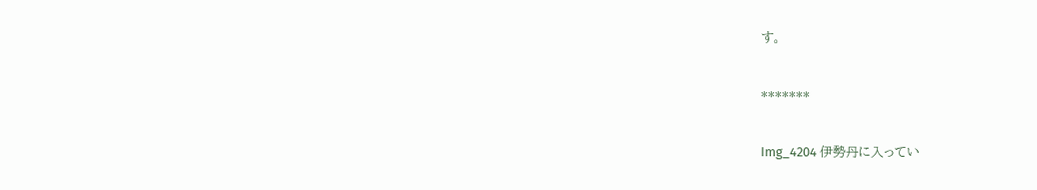す。

*******

Img_4204 伊勢丹に入ってい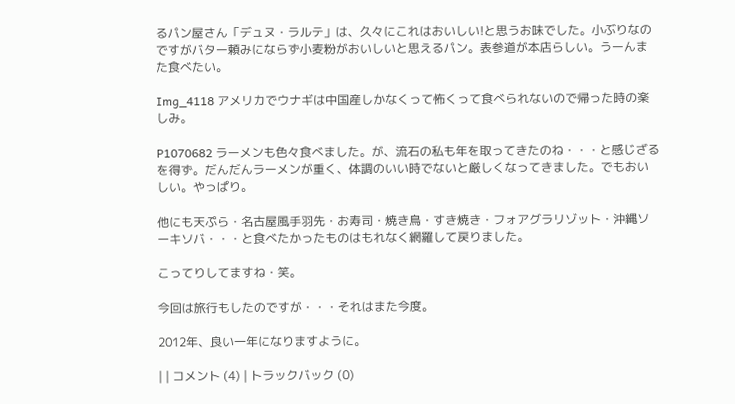るパン屋さん「デュヌ・ラルテ」は、久々にこれはおいしい!と思うお味でした。小ぶりなのですがバター頼みにならず小麦粉がおいしいと思えるパン。表参道が本店らしい。うーんまた食べたい。

Img_4118 アメリカでウナギは中国産しかなくって怖くって食べられないので帰った時の楽しみ。

P1070682 ラーメンも色々食べました。が、流石の私も年を取ってきたのね・・・と感じざるを得ず。だんだんラーメンが重く、体調のいい時でないと厳しくなってきました。でもおいしい。やっぱり。

他にも天ぷら・名古屋風手羽先・お寿司・焼き鳥・すき焼き・フォアグラリゾット・沖縄ソーキソバ・・・と食べたかったものはもれなく網羅して戻りました。

こってりしてますね・笑。

今回は旅行もしたのですが・・・それはまた今度。

2012年、良い一年になりますように。

| | コメント (4) | トラックバック (0)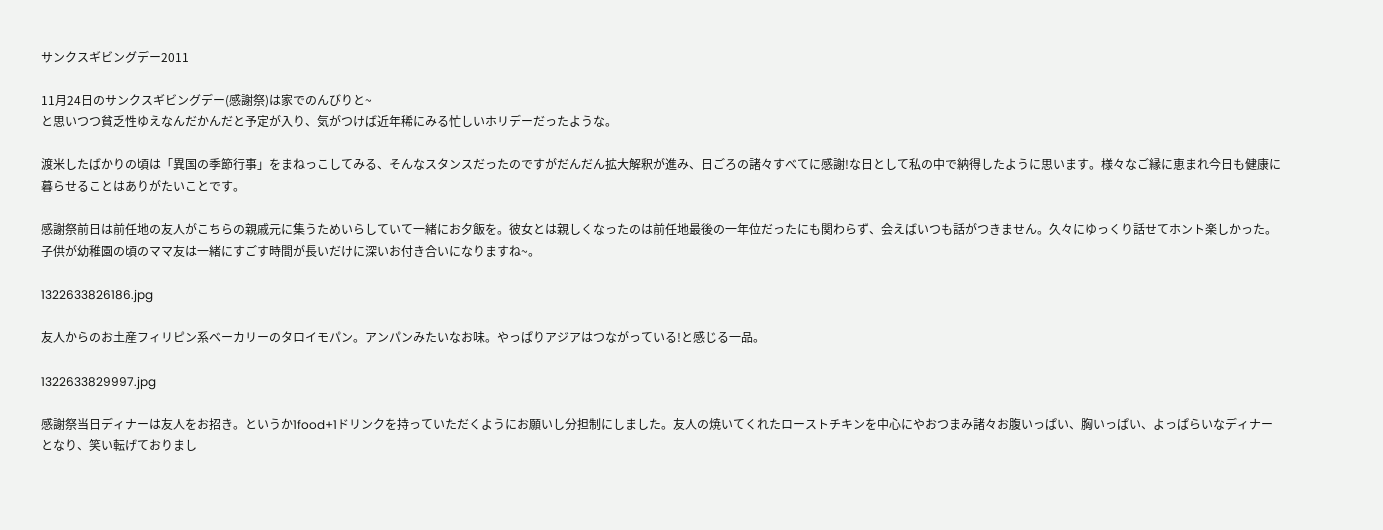サンクスギビングデー2011

11月24日のサンクスギビングデー(感謝祭)は家でのんびりと~
と思いつつ貧乏性ゆえなんだかんだと予定が入り、気がつけば近年稀にみる忙しいホリデーだったような。

渡米したばかりの頃は「異国の季節行事」をまねっこしてみる、そんなスタンスだったのですがだんだん拡大解釈が進み、日ごろの諸々すべてに感謝!な日として私の中で納得したように思います。様々なご縁に恵まれ今日も健康に暮らせることはありがたいことです。

感謝祭前日は前任地の友人がこちらの親戚元に集うためいらしていて一緒にお夕飯を。彼女とは親しくなったのは前任地最後の一年位だったにも関わらず、会えばいつも話がつきません。久々にゆっくり話せてホント楽しかった。子供が幼稚園の頃のママ友は一緒にすごす時間が長いだけに深いお付き合いになりますね~。

1322633826186.jpg

友人からのお土産フィリピン系ベーカリーのタロイモパン。アンパンみたいなお味。やっぱりアジアはつながっている!と感じる一品。

1322633829997.jpg

感謝祭当日ディナーは友人をお招き。というか1food+1ドリンクを持っていただくようにお願いし分担制にしました。友人の焼いてくれたローストチキンを中心にやおつまみ諸々お腹いっぱい、胸いっぱい、よっぱらいなディナーとなり、笑い転げておりまし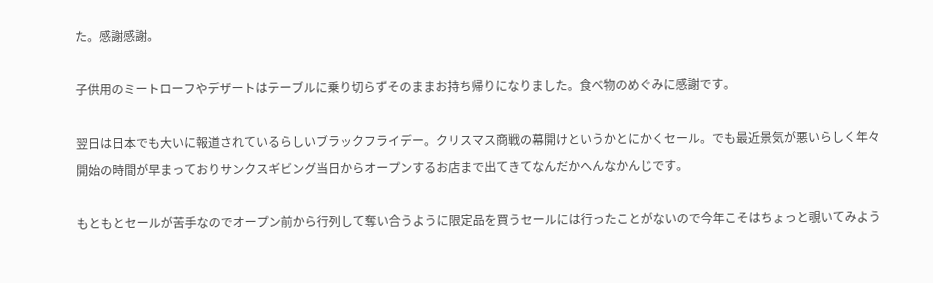た。感謝感謝。

子供用のミートローフやデザートはテーブルに乗り切らずそのままお持ち帰りになりました。食べ物のめぐみに感謝です。

翌日は日本でも大いに報道されているらしいブラックフライデー。クリスマス商戦の幕開けというかとにかくセール。でも最近景気が悪いらしく年々開始の時間が早まっておりサンクスギビング当日からオープンするお店まで出てきてなんだかへんなかんじです。

もともとセールが苦手なのでオープン前から行列して奪い合うように限定品を買うセールには行ったことがないので今年こそはちょっと覗いてみよう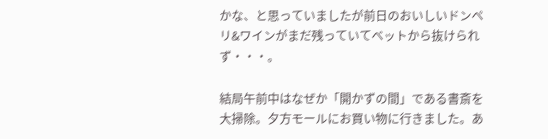かな、と思っていましたが前日のおいしいドンペリ&ワインがまだ残っていてベットから抜けられず・・・。

結局午前中はなぜか「開かずの間」である書斎を大掃除。夕方モールにお買い物に行きました。あ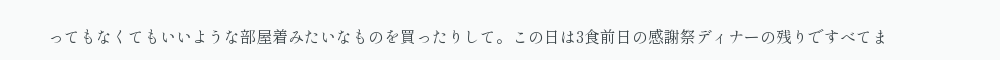ってもなくてもいいような部屋着みたいなものを買ったりして。この日は3食前日の感謝祭ディナーの残りですべてま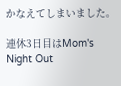かなえてしまいました。

連休3日目はMom's Night Out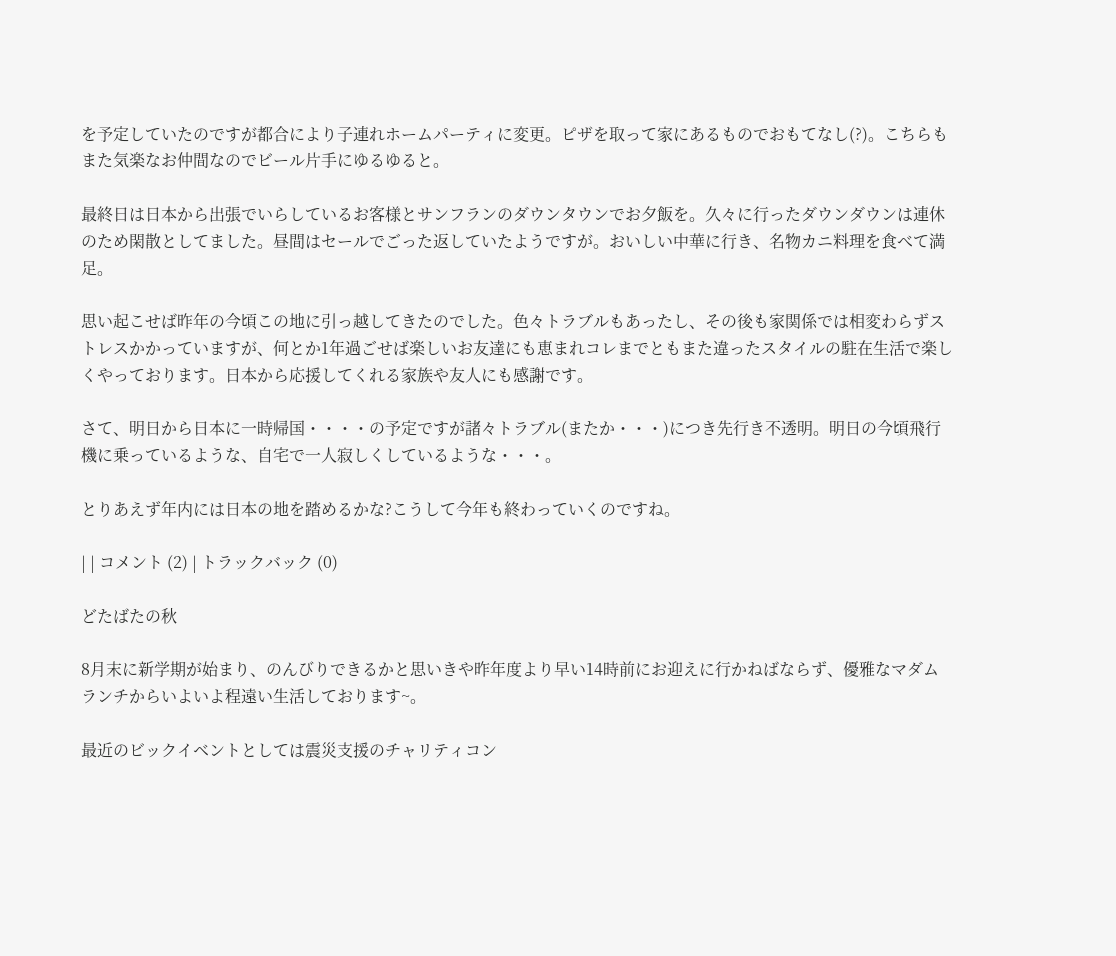を予定していたのですが都合により子連れホームパーティに変更。ピザを取って家にあるものでおもてなし(?)。こちらもまた気楽なお仲間なのでビール片手にゆるゆると。

最終日は日本から出張でいらしているお客様とサンフランのダウンタウンでお夕飯を。久々に行ったダウンダウンは連休のため閑散としてました。昼間はセールでごった返していたようですが。おいしい中華に行き、名物カニ料理を食べて満足。

思い起こせば昨年の今頃この地に引っ越してきたのでした。色々トラブルもあったし、その後も家関係では相変わらずストレスかかっていますが、何とか1年過ごせば楽しいお友達にも恵まれコレまでともまた違ったスタイルの駐在生活で楽しくやっております。日本から応援してくれる家族や友人にも感謝です。

さて、明日から日本に一時帰国・・・・の予定ですが諸々トラブル(またか・・・)につき先行き不透明。明日の今頃飛行機に乗っているような、自宅で一人寂しくしているような・・・。

とりあえず年内には日本の地を踏めるかな?こうして今年も終わっていくのですね。

| | コメント (2) | トラックバック (0)

どたばたの秋

8月末に新学期が始まり、のんびりできるかと思いきや昨年度より早い14時前にお迎えに行かねばならず、優雅なマダムランチからいよいよ程遠い生活しております~。

最近のビックイベントとしては震災支援のチャリティコン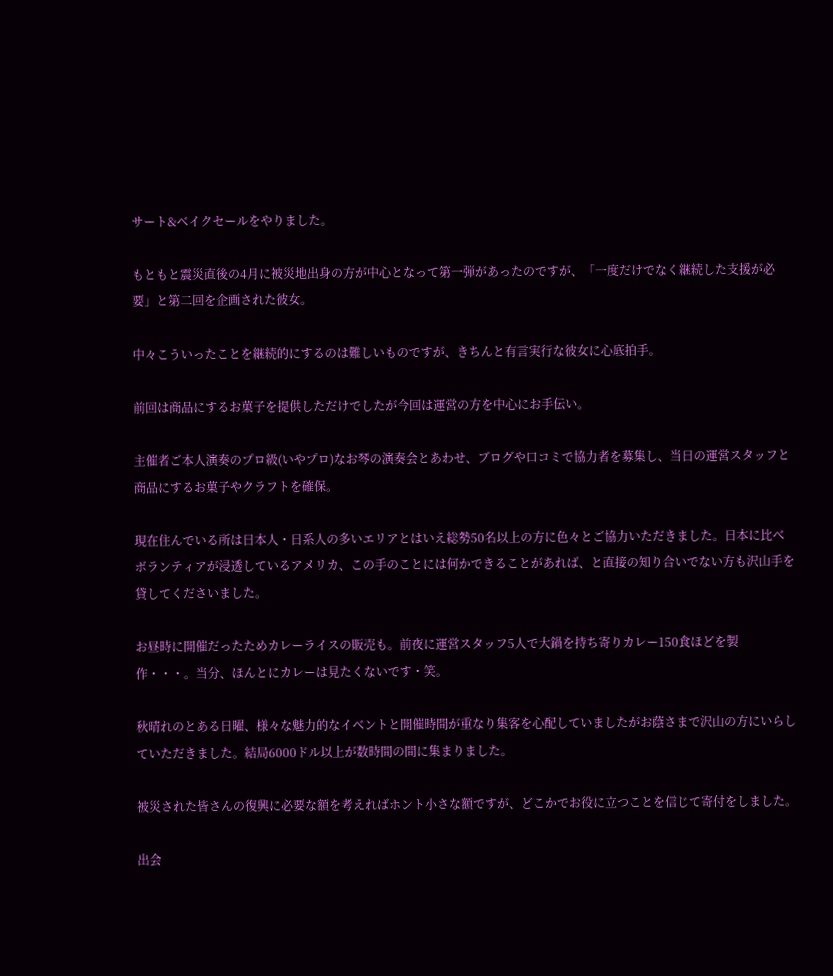サート&ベイクセールをやりました。

もともと震災直後の4月に被災地出身の方が中心となって第一弾があったのですが、「一度だけでなく継続した支援が必要」と第二回を企画された彼女。

中々こういったことを継続的にするのは難しいものですが、きちんと有言実行な彼女に心底拍手。

前回は商品にするお菓子を提供しただけでしたが今回は運営の方を中心にお手伝い。

主催者ご本人演奏のプロ級(いやプロ)なお琴の演奏会とあわせ、ブログや口コミで協力者を募集し、当日の運営スタッフと商品にするお菓子やクラフトを確保。

現在住んでいる所は日本人・日系人の多いエリアとはいえ総勢50名以上の方に色々とご協力いただきました。日本に比べボランティアが浸透しているアメリカ、この手のことには何かできることがあれば、と直接の知り合いでない方も沢山手を貸してくださいました。

お昼時に開催だったためカレーライスの販売も。前夜に運営スタッフ5人で大鍋を持ち寄りカレー150食ほどを製作・・・。当分、ほんとにカレーは見たくないです・笑。

秋晴れのとある日曜、様々な魅力的なイベントと開催時間が重なり集客を心配していましたがお蔭さまで沢山の方にいらしていただきました。結局6000ドル以上が数時間の間に集まりました。

被災された皆さんの復興に必要な額を考えればホント小さな額ですが、どこかでお役に立つことを信じて寄付をしました。

出会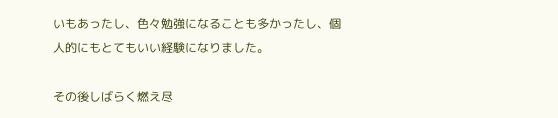いもあったし、色々勉強になることも多かったし、個人的にもとてもいい経験になりました。

その後しばらく燃え尽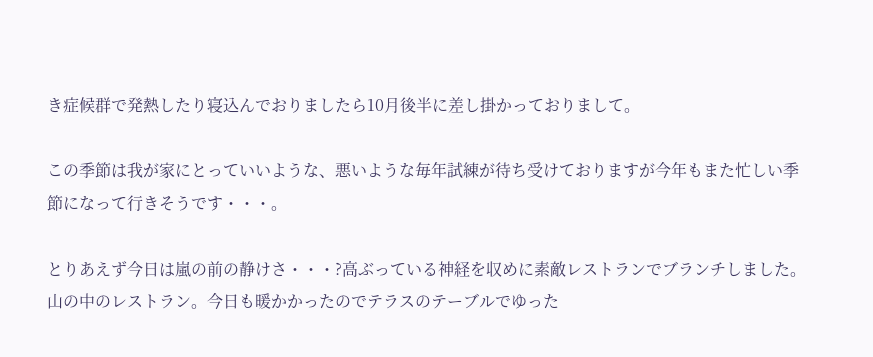き症候群で発熱したり寝込んでおりましたら10月後半に差し掛かっておりまして。

この季節は我が家にとっていいような、悪いような毎年試練が待ち受けておりますが今年もまた忙しい季節になって行きそうです・・・。

とりあえず今日は嵐の前の静けさ・・・?高ぶっている神経を収めに素敵レストランでブランチしました。山の中のレストラン。今日も暖かかったのでテラスのテーブルでゆった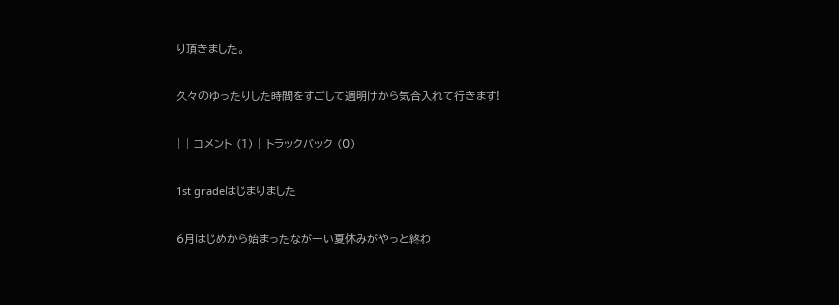り頂きました。

久々のゆったりした時間をすごして週明けから気合入れて行きます!

| | コメント (1) | トラックバック (0)

1st gradeはじまりました

6月はじめから始まったながーい夏休みがやっと終わ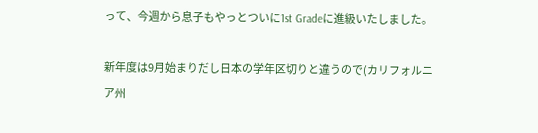って、今週から息子もやっとついに1st Gradeに進級いたしました。

新年度は9月始まりだし日本の学年区切りと違うので(カリフォルニア州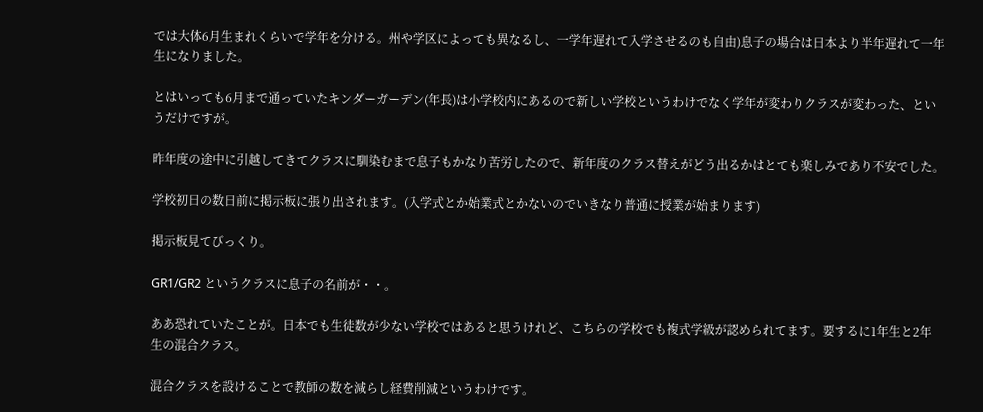では大体6月生まれくらいで学年を分ける。州や学区によっても異なるし、一学年遅れて入学させるのも自由)息子の場合は日本より半年遅れて一年生になりました。

とはいっても6月まで通っていたキンダーガーデン(年長)は小学校内にあるので新しい学校というわけでなく学年が変わりクラスが変わった、というだけですが。

昨年度の途中に引越してきてクラスに馴染むまで息子もかなり苦労したので、新年度のクラス替えがどう出るかはとても楽しみであり不安でした。

学校初日の数日前に掲示板に張り出されます。(入学式とか始業式とかないのでいきなり普通に授業が始まります)

掲示板見てびっくり。

GR1/GR2 というクラスに息子の名前が・・。

ああ恐れていたことが。日本でも生徒数が少ない学校ではあると思うけれど、こちらの学校でも複式学級が認められてます。要するに1年生と2年生の混合クラス。

混合クラスを設けることで教師の数を減らし経費削減というわけです。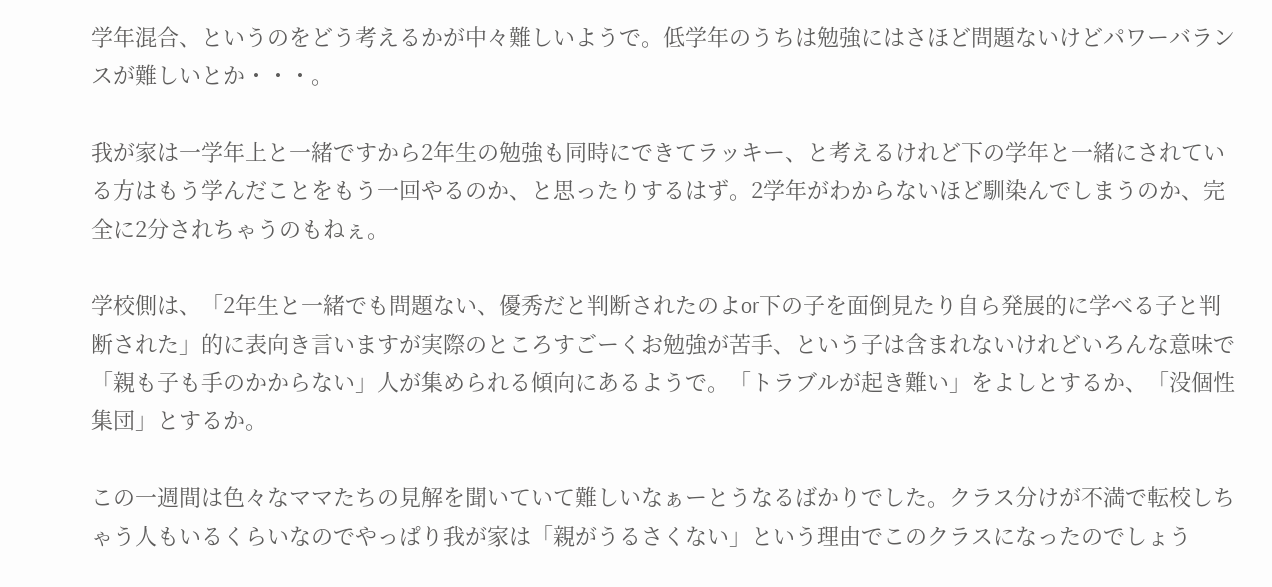学年混合、というのをどう考えるかが中々難しいようで。低学年のうちは勉強にはさほど問題ないけどパワーバランスが難しいとか・・・。

我が家は一学年上と一緒ですから2年生の勉強も同時にできてラッキー、と考えるけれど下の学年と一緒にされている方はもう学んだことをもう一回やるのか、と思ったりするはず。2学年がわからないほど馴染んでしまうのか、完全に2分されちゃうのもねぇ。

学校側は、「2年生と一緒でも問題ない、優秀だと判断されたのよor下の子を面倒見たり自ら発展的に学べる子と判断された」的に表向き言いますが実際のところすごーくお勉強が苦手、という子は含まれないけれどいろんな意味で「親も子も手のかからない」人が集められる傾向にあるようで。「トラブルが起き難い」をよしとするか、「没個性集団」とするか。

この一週間は色々なママたちの見解を聞いていて難しいなぁーとうなるばかりでした。クラス分けが不満で転校しちゃう人もいるくらいなのでやっぱり我が家は「親がうるさくない」という理由でこのクラスになったのでしょう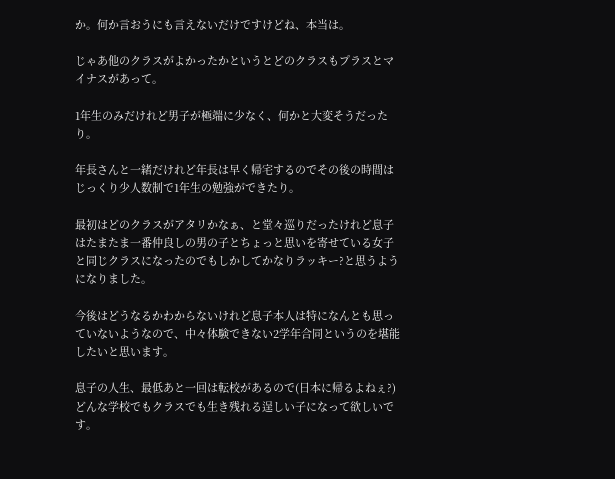か。何か言おうにも言えないだけですけどね、本当は。

じゃあ他のクラスがよかったかというとどのクラスもプラスとマイナスがあって。

1年生のみだけれど男子が極端に少なく、何かと大変そうだったり。

年長さんと一緒だけれど年長は早く帰宅するのでその後の時間はじっくり少人数制で1年生の勉強ができたり。

最初はどのクラスがアタリかなぁ、と堂々巡りだったけれど息子はたまたま一番仲良しの男の子とちょっと思いを寄せている女子と同じクラスになったのでもしかしてかなりラッキー?と思うようになりました。

今後はどうなるかわからないけれど息子本人は特になんとも思っていないようなので、中々体験できない2学年合同というのを堪能したいと思います。

息子の人生、最低あと一回は転校があるので(日本に帰るよねぇ?)どんな学校でもクラスでも生き残れる逞しい子になって欲しいです。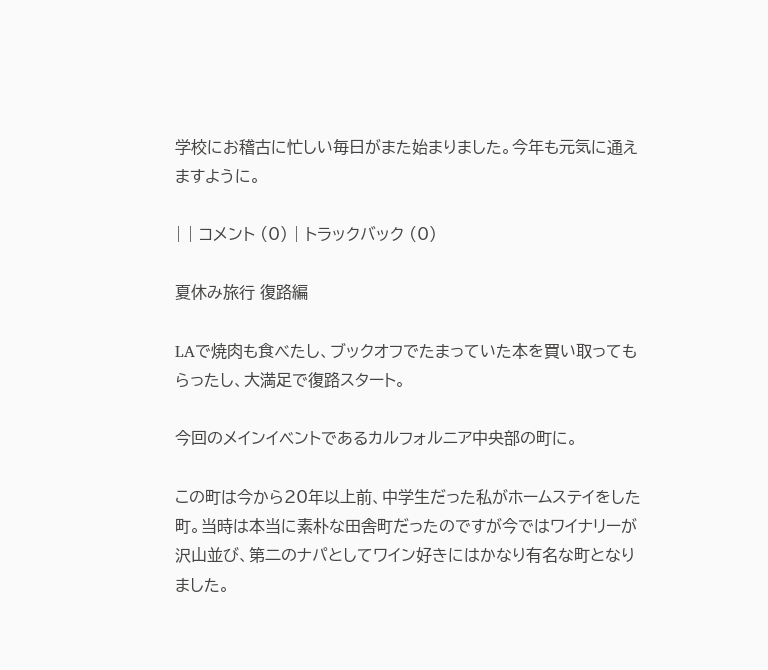学校にお稽古に忙しい毎日がまた始まりました。今年も元気に通えますように。

| | コメント (0) | トラックバック (0)

夏休み旅行 復路編

LAで焼肉も食べたし、ブックオフでたまっていた本を買い取ってもらったし、大満足で復路スタート。

今回のメインイベントであるカルフォルニア中央部の町に。

この町は今から20年以上前、中学生だった私がホームステイをした町。当時は本当に素朴な田舎町だったのですが今ではワイナリーが沢山並び、第二のナパとしてワイン好きにはかなり有名な町となりました。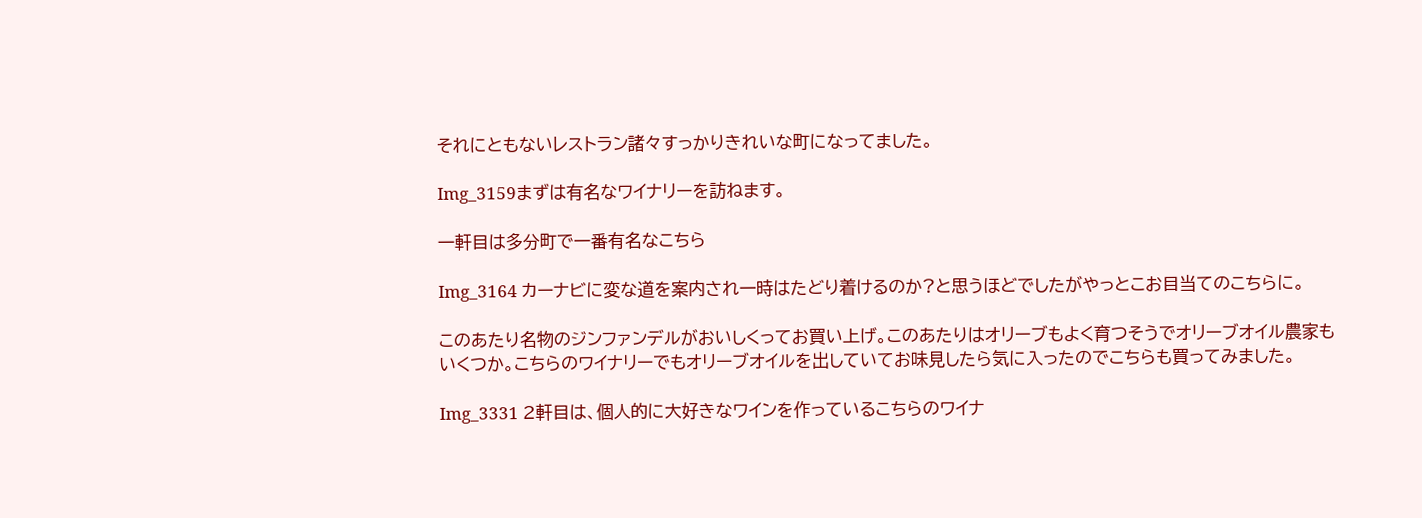それにともないレストラン諸々すっかりきれいな町になってました。

Img_3159まずは有名なワイナリーを訪ねます。

一軒目は多分町で一番有名なこちら

Img_3164 カーナビに変な道を案内され一時はたどり着けるのか?と思うほどでしたがやっとこお目当てのこちらに。

このあたり名物のジンファンデルがおいしくってお買い上げ。このあたりはオリーブもよく育つそうでオリーブオイル農家もいくつか。こちらのワイナリーでもオリーブオイルを出していてお味見したら気に入ったのでこちらも買ってみました。

Img_3331 2軒目は、個人的に大好きなワインを作っているこちらのワイナ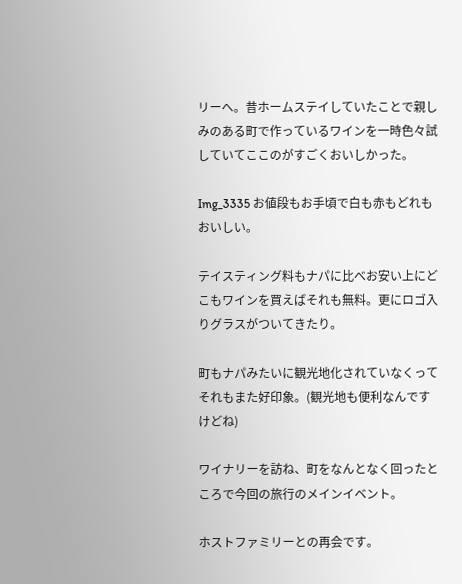リーへ。昔ホームステイしていたことで親しみのある町で作っているワインを一時色々試していてここのがすごくおいしかった。

Img_3335 お値段もお手頃で白も赤もどれもおいしい。

テイスティング料もナパに比べお安い上にどこもワインを買えばそれも無料。更にロゴ入りグラスがついてきたり。

町もナパみたいに観光地化されていなくってそれもまた好印象。(観光地も便利なんですけどね)

ワイナリーを訪ね、町をなんとなく回ったところで今回の旅行のメインイベント。

ホストファミリーとの再会です。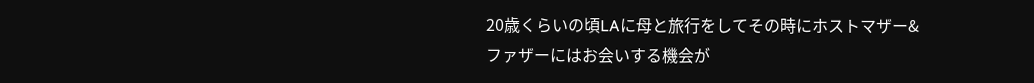20歳くらいの頃LAに母と旅行をしてその時にホストマザー&ファザーにはお会いする機会が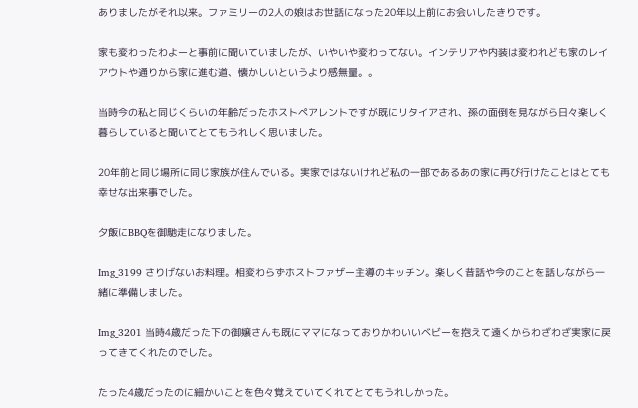ありましたがそれ以来。ファミリーの2人の娘はお世話になった20年以上前にお会いしたきりです。

家も変わったわよーと事前に聞いていましたが、いやいや変わってない。インテリアや内装は変われども家のレイアウトや通りから家に進む道、懐かしいというより感無量。。

当時今の私と同じくらいの年齢だったホストペアレントですが既にリタイアされ、孫の面倒を見ながら日々楽しく暮らしていると聞いてとてもうれしく思いました。

20年前と同じ場所に同じ家族が住んでいる。実家ではないけれど私の一部であるあの家に再び行けたことはとても幸せな出来事でした。

夕飯にBBQを御馳走になりました。

Img_3199 さりげないお料理。相変わらずホストファザー主導のキッチン。楽しく昔話や今のことを話しながら一緒に準備しました。

Img_3201 当時4歳だった下の御嬢さんも既にママになっておりかわいいベビーを抱えて遠くからわざわざ実家に戻ってきてくれたのでした。

たった4歳だったのに細かいことを色々覚えていてくれてとてもうれしかった。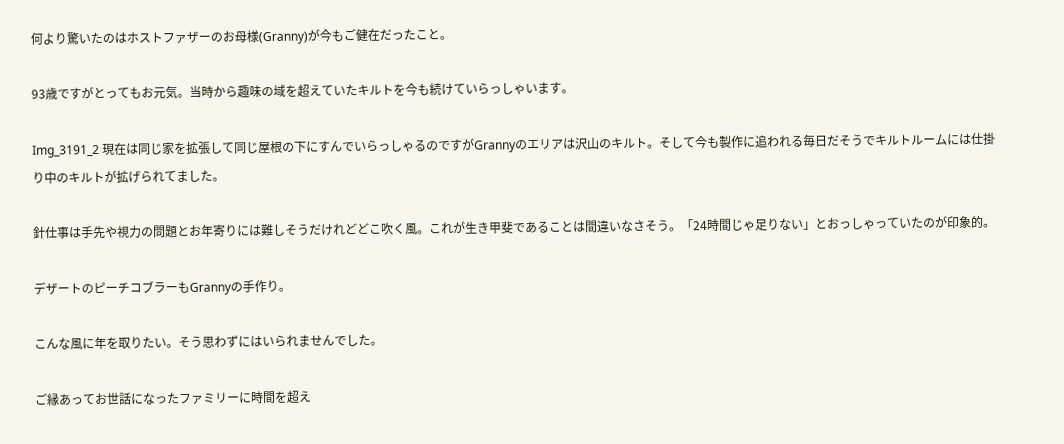何より驚いたのはホストファザーのお母様(Granny)が今もご健在だったこと。

93歳ですがとってもお元気。当時から趣味の域を超えていたキルトを今も続けていらっしゃいます。

Img_3191_2 現在は同じ家を拡張して同じ屋根の下にすんでいらっしゃるのですがGrannyのエリアは沢山のキルト。そして今も製作に追われる毎日だそうでキルトルームには仕掛り中のキルトが拡げられてました。

針仕事は手先や視力の問題とお年寄りには難しそうだけれどどこ吹く風。これが生き甲斐であることは間違いなさそう。「24時間じゃ足りない」とおっしゃっていたのが印象的。

デザートのピーチコブラーもGrannyの手作り。

こんな風に年を取りたい。そう思わずにはいられませんでした。

ご縁あってお世話になったファミリーに時間を超え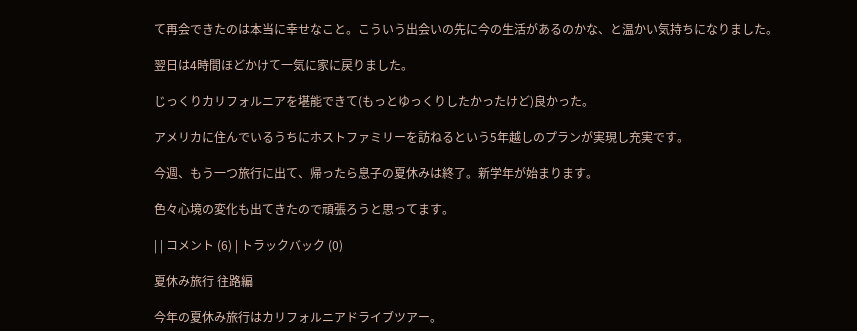て再会できたのは本当に幸せなこと。こういう出会いの先に今の生活があるのかな、と温かい気持ちになりました。

翌日は4時間ほどかけて一気に家に戻りました。

じっくりカリフォルニアを堪能できて(もっとゆっくりしたかったけど)良かった。

アメリカに住んでいるうちにホストファミリーを訪ねるという5年越しのプランが実現し充実です。

今週、もう一つ旅行に出て、帰ったら息子の夏休みは終了。新学年が始まります。

色々心境の変化も出てきたので頑張ろうと思ってます。

| | コメント (6) | トラックバック (0)

夏休み旅行 往路編

今年の夏休み旅行はカリフォルニアドライブツアー。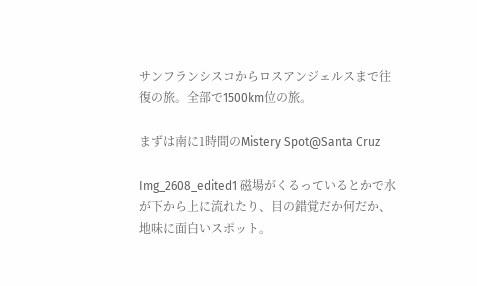サンフランシスコからロスアンジェルスまで往復の旅。全部で1500km位の旅。

まずは南に1時間のMistery Spot@Santa Cruz

Img_2608_edited1 磁場がくるっているとかで水が下から上に流れたり、目の錯覚だか何だか、地味に面白いスポット。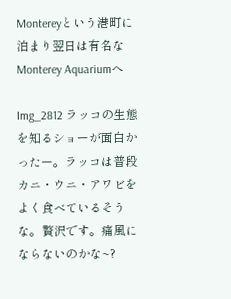Montereyという港町に泊まり翌日は有名なMonterey Aquariumへ

Img_2812 ラッコの生態を知るショーが面白かったー。ラッコは普段カニ・ウニ・アワビをよく食べているそうな。贅沢です。痛風にならないのかな~?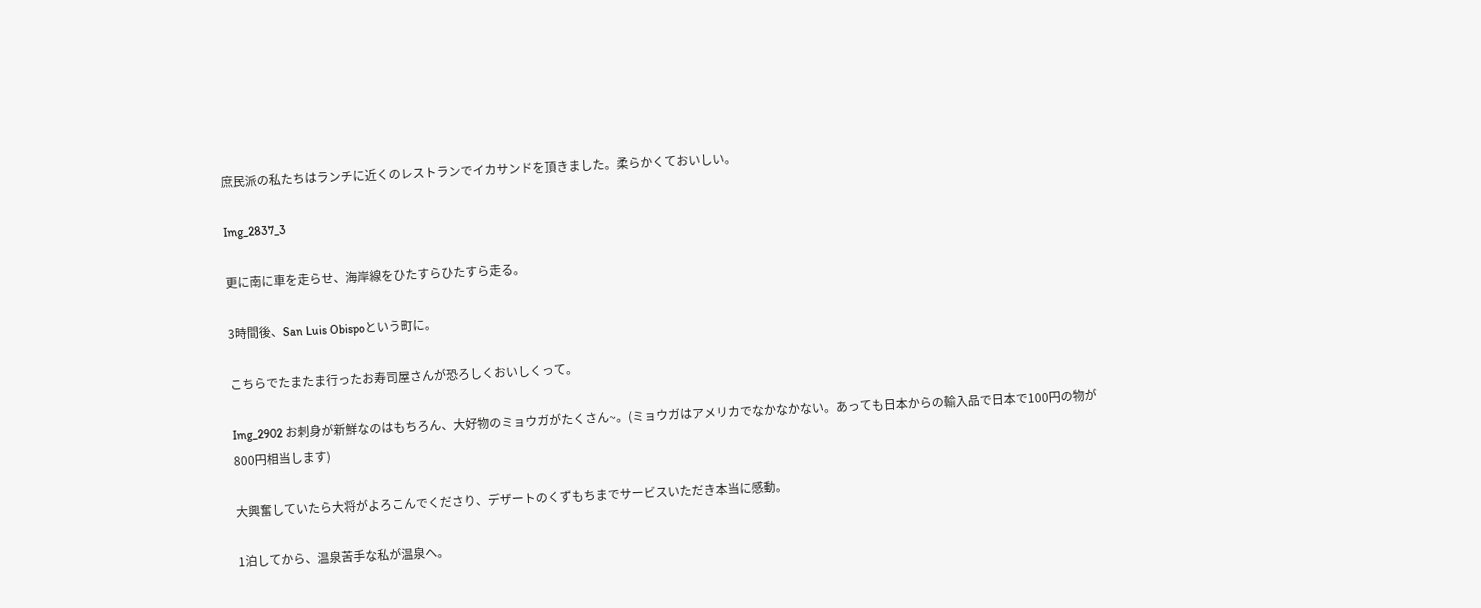庶民派の私たちはランチに近くのレストランでイカサンドを頂きました。柔らかくておいしい。

Img_2837_3

更に南に車を走らせ、海岸線をひたすらひたすら走る。

3時間後、San Luis Obispoという町に。

こちらでたまたま行ったお寿司屋さんが恐ろしくおいしくって。

Img_2902 お刺身が新鮮なのはもちろん、大好物のミョウガがたくさん~。(ミョウガはアメリカでなかなかない。あっても日本からの輸入品で日本で100円の物が800円相当します)

大興奮していたら大将がよろこんでくださり、デザートのくずもちまでサービスいただき本当に感動。

1泊してから、温泉苦手な私が温泉へ。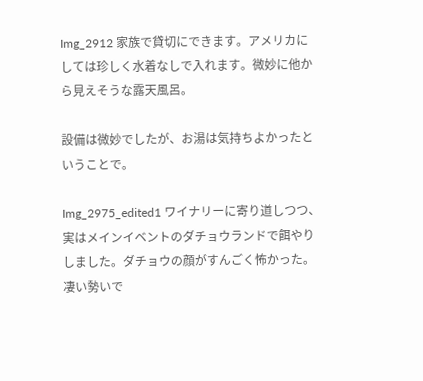Img_2912 家族で貸切にできます。アメリカにしては珍しく水着なしで入れます。微妙に他から見えそうな露天風呂。

設備は微妙でしたが、お湯は気持ちよかったということで。

Img_2975_edited1 ワイナリーに寄り道しつつ、実はメインイベントのダチョウランドで餌やりしました。ダチョウの顔がすんごく怖かった。凄い勢いで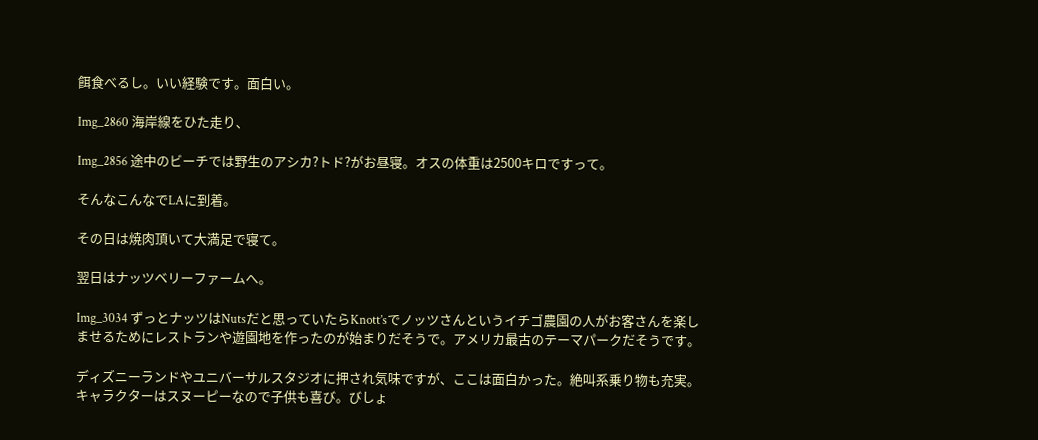餌食べるし。いい経験です。面白い。

Img_2860 海岸線をひた走り、

Img_2856 途中のビーチでは野生のアシカ?トド?がお昼寝。オスの体重は2500キロですって。

そんなこんなでLAに到着。

その日は焼肉頂いて大満足で寝て。

翌日はナッツベリーファームへ。

Img_3034 ずっとナッツはNutsだと思っていたらKnott’sでノッツさんというイチゴ農園の人がお客さんを楽しませるためにレストランや遊園地を作ったのが始まりだそうで。アメリカ最古のテーマパークだそうです。

ディズニーランドやユニバーサルスタジオに押され気味ですが、ここは面白かった。絶叫系乗り物も充実。キャラクターはスヌーピーなので子供も喜び。びしょ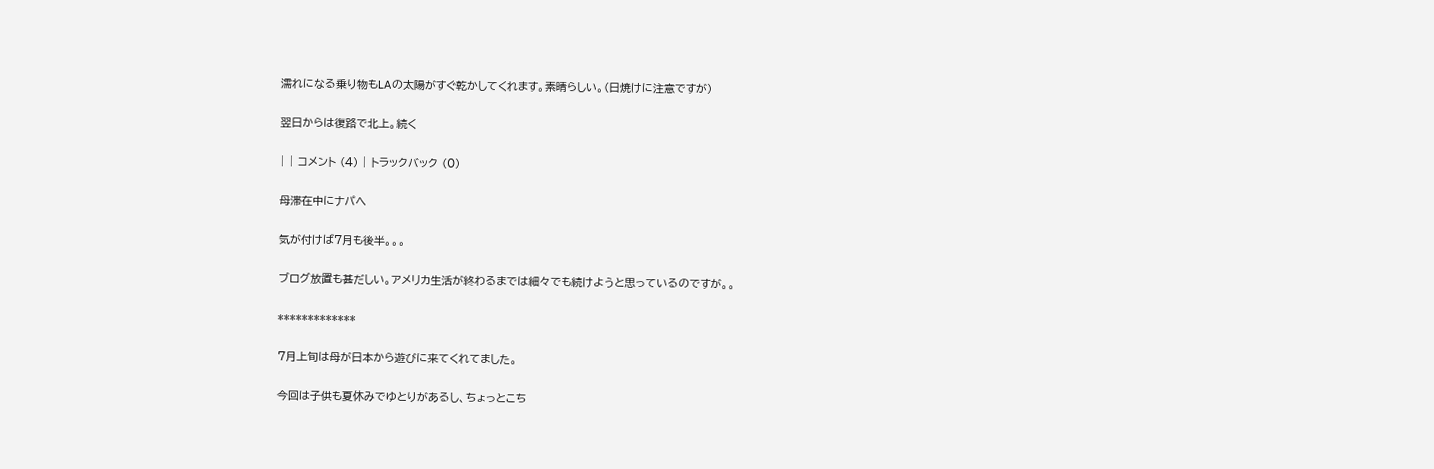濡れになる乗り物もLAの太陽がすぐ乾かしてくれます。素晴らしい。(日焼けに注意ですが)

翌日からは復路で北上。続く

| | コメント (4) | トラックバック (0)

母滞在中にナパへ

気が付けば7月も後半。。。

ブログ放置も甚だしい。アメリカ生活が終わるまでは細々でも続けようと思っているのですが。。

*************

7月上旬は母が日本から遊びに来てくれてました。

今回は子供も夏休みでゆとりがあるし、ちょっとこち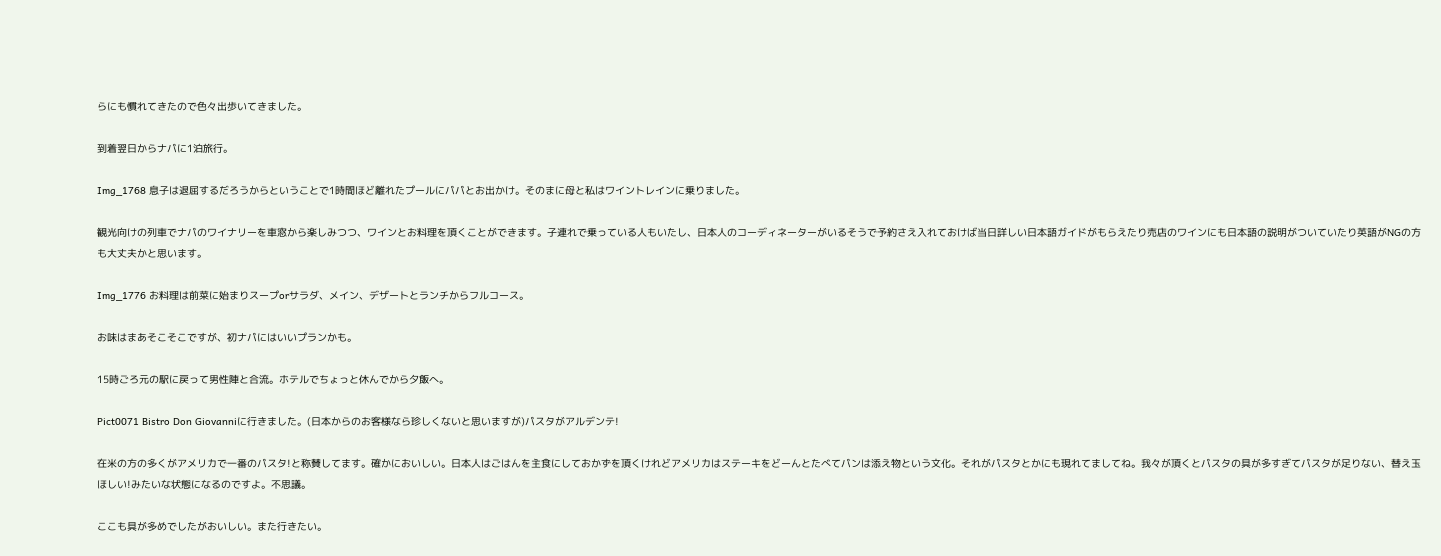らにも慣れてきたので色々出歩いてきました。

到着翌日からナパに1泊旅行。

Img_1768 息子は退屈するだろうからということで1時間ほど離れたプールにパパとお出かけ。そのまに母と私はワイントレインに乗りました。

観光向けの列車でナパのワイナリーを車窓から楽しみつつ、ワインとお料理を頂くことができます。子連れで乗っている人もいたし、日本人のコーディネーターがいるそうで予約さえ入れておけば当日詳しい日本語ガイドがもらえたり売店のワインにも日本語の説明がついていたり英語がNGの方も大丈夫かと思います。

Img_1776 お料理は前菜に始まりスープorサラダ、メイン、デザートとランチからフルコース。

お味はまあそこそこですが、初ナパにはいいプランかも。

15時ごろ元の駅に戻って男性陣と合流。ホテルでちょっと休んでから夕飯へ。

Pict0071 Bistro Don Giovanniに行きました。(日本からのお客様なら珍しくないと思いますが)パスタがアルデンテ!

在米の方の多くがアメリカで一番のパスタ!と称賛してます。確かにおいしい。日本人はごはんを主食にしておかずを頂くけれどアメリカはステーキをどーんとたべてパンは添え物という文化。それがパスタとかにも現れてましてね。我々が頂くとパスタの具が多すぎてパスタが足りない、替え玉ほしい!みたいな状態になるのですよ。不思議。

ここも具が多めでしたがおいしい。また行きたい。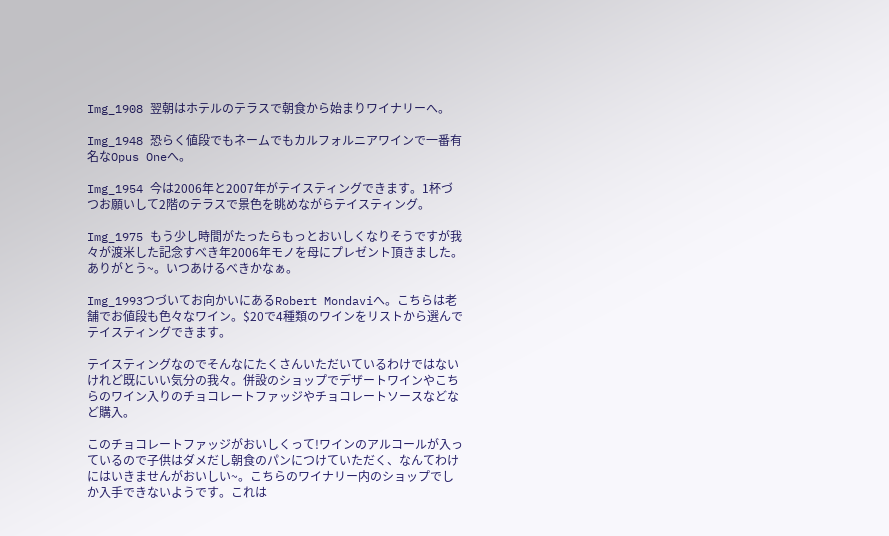Img_1908 翌朝はホテルのテラスで朝食から始まりワイナリーへ。

Img_1948 恐らく値段でもネームでもカルフォルニアワインで一番有名なOpus Oneへ。

Img_1954 今は2006年と2007年がテイスティングできます。1杯づつお願いして2階のテラスで景色を眺めながらテイスティング。

Img_1975 もう少し時間がたったらもっとおいしくなりそうですが我々が渡米した記念すべき年2006年モノを母にプレゼント頂きました。ありがとう~。いつあけるべきかなぁ。

Img_1993つづいてお向かいにあるRobert Mondaviへ。こちらは老舗でお値段も色々なワイン。$20で4種類のワインをリストから選んでテイスティングできます。

テイスティングなのでそんなにたくさんいただいているわけではないけれど既にいい気分の我々。併設のショップでデザートワインやこちらのワイン入りのチョコレートファッジやチョコレートソースなどなど購入。

このチョコレートファッジがおいしくって!ワインのアルコールが入っているので子供はダメだし朝食のパンにつけていただく、なんてわけにはいきませんがおいしい~。こちらのワイナリー内のショップでしか入手できないようです。これは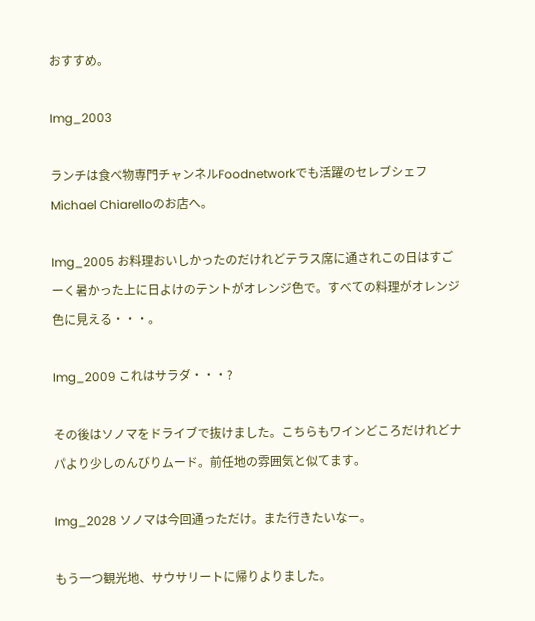おすすめ。

Img_2003

ランチは食べ物専門チャンネルFoodnetworkでも活躍のセレブシェフMichael Chiarelloのお店へ。

Img_2005 お料理おいしかったのだけれどテラス席に通されこの日はすごーく暑かった上に日よけのテントがオレンジ色で。すべての料理がオレンジ色に見える・・・。

Img_2009 これはサラダ・・・?

その後はソノマをドライブで抜けました。こちらもワインどころだけれどナパより少しのんびりムード。前任地の雰囲気と似てます。

Img_2028 ソノマは今回通っただけ。また行きたいなー。

もう一つ観光地、サウサリートに帰りよりました。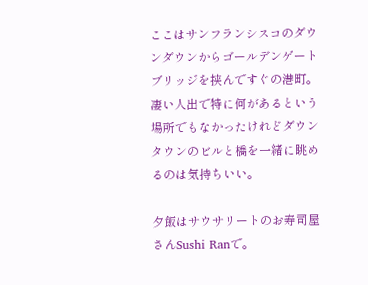ここはサンフランシスコのダウンダウンからゴールデンゲートブリッジを挟んですぐの港町。凄い人出で特に何があるという場所でもなかったけれどダウンタウンのビルと橋を一緒に眺めるのは気持ちいい。

夕飯はサウサリートのお寿司屋さんSushi Ranで。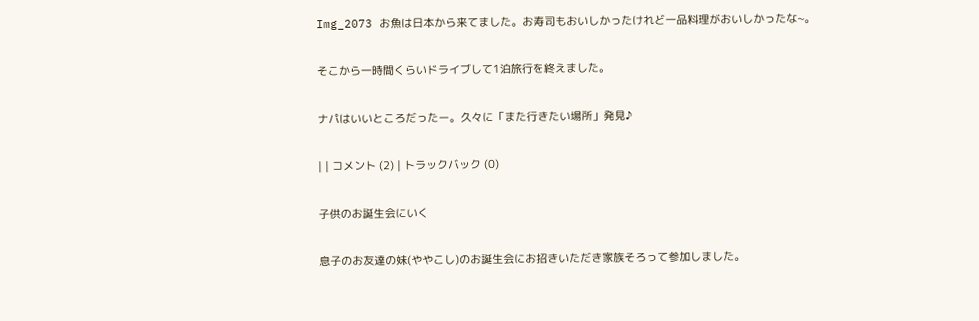Img_2073 お魚は日本から来てました。お寿司もおいしかったけれど一品料理がおいしかったな~。

そこから一時間くらいドライブして1泊旅行を終えました。

ナパはいいところだったー。久々に「また行きたい場所」発見♪

| | コメント (2) | トラックバック (0)

子供のお誕生会にいく

息子のお友達の妹(ややこし)のお誕生会にお招きいただき家族そろって参加しました。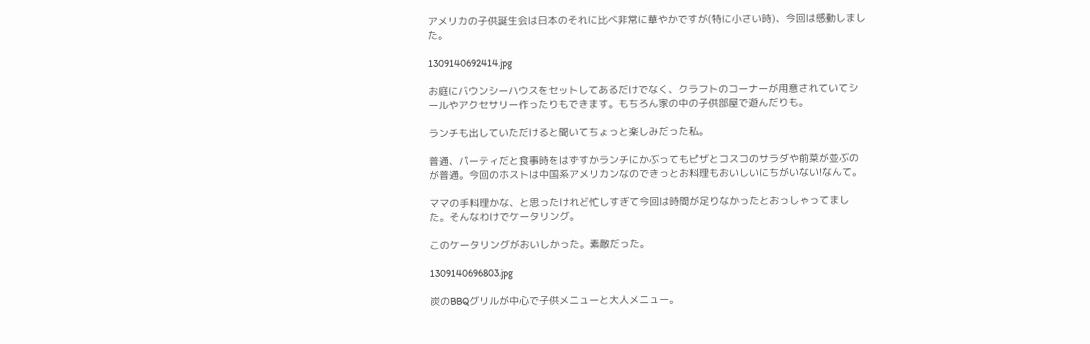アメリカの子供誕生会は日本のそれに比べ非常に華やかですが(特に小さい時)、今回は感動しました。

1309140692414.jpg

お庭にバウンシーハウスをセットしてあるだけでなく、クラフトのコーナーが用意されていてシールやアクセサリー作ったりもできます。もちろん家の中の子供部屋で遊んだりも。

ランチも出していただけると聞いてちょっと楽しみだった私。

普通、パーティだと食事時をはずすかランチにかぶってもピザとコスコのサラダや前菜が並ぶのが普通。今回のホストは中国系アメリカンなのできっとお料理もおいしいにちがいない!なんて。

ママの手料理かな、と思ったけれど忙しすぎて今回は時間が足りなかったとおっしゃってました。そんなわけでケータリング。

このケータリングがおいしかった。素敵だった。

1309140696803.jpg

炭のBBQグリルが中心で子供メニューと大人メニュー。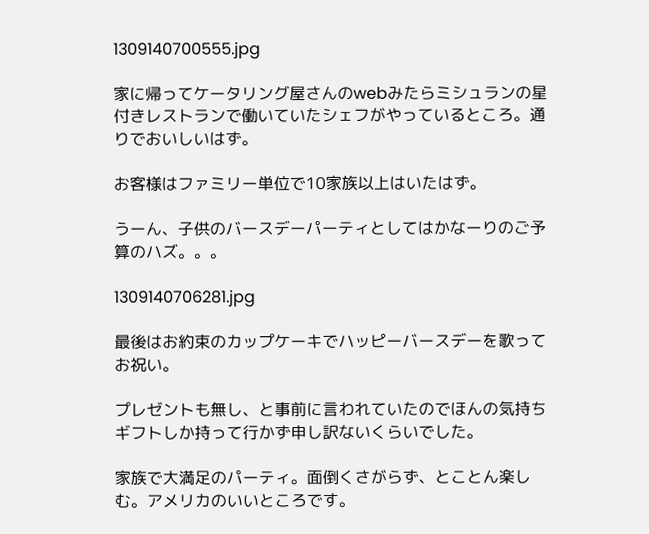1309140700555.jpg

家に帰ってケータリング屋さんのwebみたらミシュランの星付きレストランで働いていたシェフがやっているところ。通りでおいしいはず。

お客様はファミリー単位で10家族以上はいたはず。

うーん、子供のバースデーパーティとしてはかなーりのご予算のハズ。。。

1309140706281.jpg

最後はお約束のカップケーキでハッピーバースデーを歌ってお祝い。

プレゼントも無し、と事前に言われていたのでほんの気持ちギフトしか持って行かず申し訳ないくらいでした。

家族で大満足のパーティ。面倒くさがらず、とことん楽しむ。アメリカのいいところです。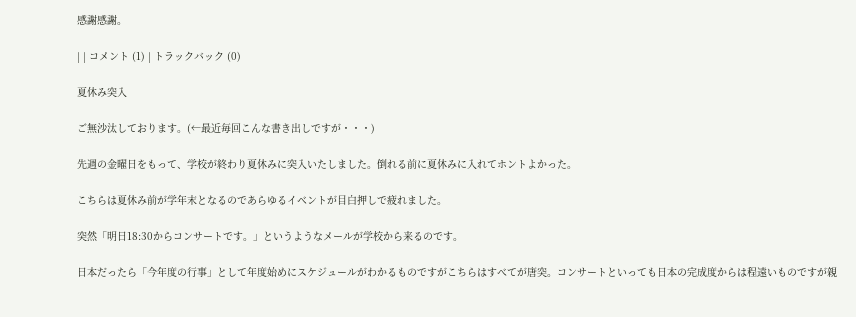感謝感謝。

| | コメント (1) | トラックバック (0)

夏休み突入

ご無沙汰しております。(←最近毎回こんな書き出しですが・・・)

先週の金曜日をもって、学校が終わり夏休みに突入いたしました。倒れる前に夏休みに入れてホントよかった。

こちらは夏休み前が学年末となるのであらゆるイベントが目白押しで疲れました。

突然「明日18:30からコンサートです。」というようなメールが学校から来るのです。

日本だったら「今年度の行事」として年度始めにスケジュールがわかるものですがこちらはすべてが唐突。コンサートといっても日本の完成度からは程遠いものですが親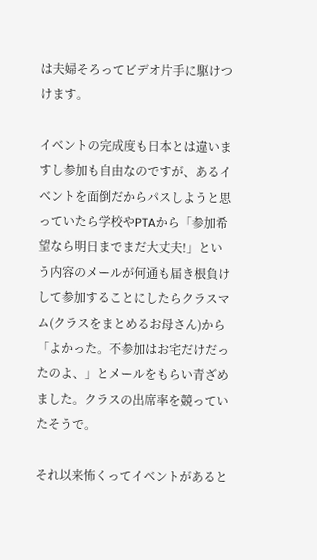は夫婦そろってビデオ片手に駆けつけます。

イベントの完成度も日本とは違いますし参加も自由なのですが、あるイベントを面倒だからパスしようと思っていたら学校やPTAから「参加希望なら明日までまだ大丈夫!」という内容のメールが何通も届き根負けして参加することにしたらクラスマム(クラスをまとめるお母さん)から「よかった。不参加はお宅だけだったのよ、」とメールをもらい青ざめました。クラスの出席率を競っていたそうで。

それ以来怖くってイベントがあると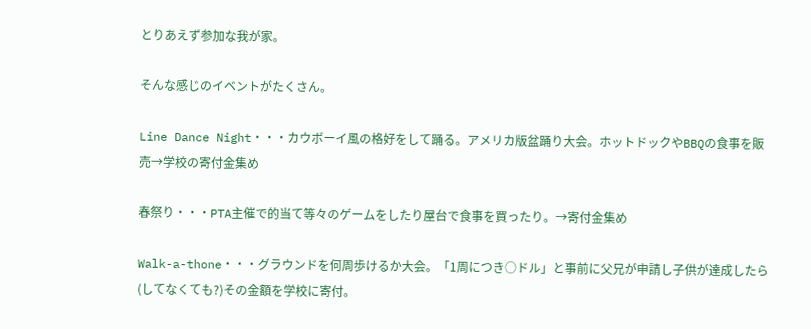とりあえず参加な我が家。

そんな感じのイベントがたくさん。

Line Dance Night・・・カウボーイ風の格好をして踊る。アメリカ版盆踊り大会。ホットドックやBBQの食事を販売→学校の寄付金集め

春祭り・・・PTA主催で的当て等々のゲームをしたり屋台で食事を買ったり。→寄付金集め

Walk-a-thone・・・グラウンドを何周歩けるか大会。「1周につき○ドル」と事前に父兄が申請し子供が達成したら(してなくても?)その金額を学校に寄付。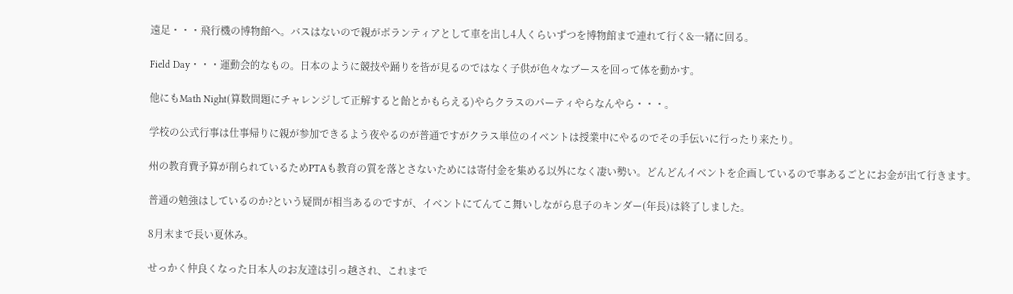遠足・・・飛行機の博物館へ。バスはないので親がボランティアとして車を出し4人くらいずつを博物館まで連れて行く&一緒に回る。

Field Day・・・運動会的なもの。日本のように競技や踊りを皆が見るのではなく子供が色々なブースを回って体を動かす。

他にもMath Night(算数問題にチャレンジして正解すると飴とかもらえる)やらクラスのパーティやらなんやら・・・。

学校の公式行事は仕事帰りに親が参加できるよう夜やるのが普通ですがクラス単位のイベントは授業中にやるのでその手伝いに行ったり来たり。

州の教育費予算が削られているためPTAも教育の質を落とさないためには寄付金を集める以外になく凄い勢い。どんどんイベントを企画しているので事あるごとにお金が出て行きます。

普通の勉強はしているのか?という疑問が相当あるのですが、イベントにてんてこ舞いしながら息子のキンダー(年長)は終了しました。

8月末まで長い夏休み。

せっかく仲良くなった日本人のお友達は引っ越され、これまで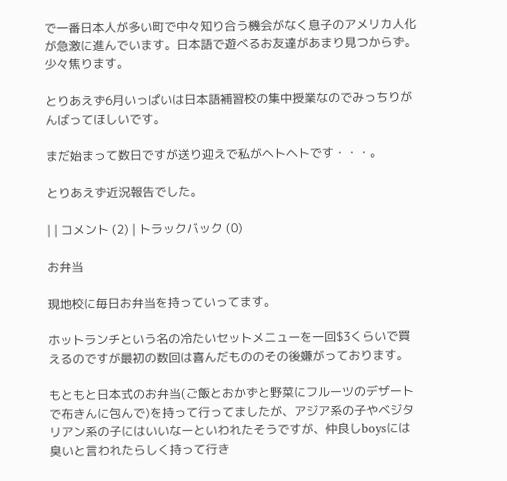で一番日本人が多い町で中々知り合う機会がなく息子のアメリカ人化が急激に進んでいます。日本語で遊べるお友達があまり見つからず。少々焦ります。

とりあえず6月いっぱいは日本語補習校の集中授業なのでみっちりがんばってほしいです。

まだ始まって数日ですが送り迎えで私がヘトヘトです・・・。

とりあえず近況報告でした。

| | コメント (2) | トラックバック (0)

お弁当

現地校に毎日お弁当を持っていってます。

ホットランチという名の冷たいセットメニューを一回$3くらいで買えるのですが最初の数回は喜んだもののその後嫌がっております。

もともと日本式のお弁当(ご飯とおかずと野菜にフルーツのデザートで布きんに包んで)を持って行ってましたが、アジア系の子やベジタリアン系の子にはいいなーといわれたそうですが、仲良しboysには臭いと言われたらしく持って行き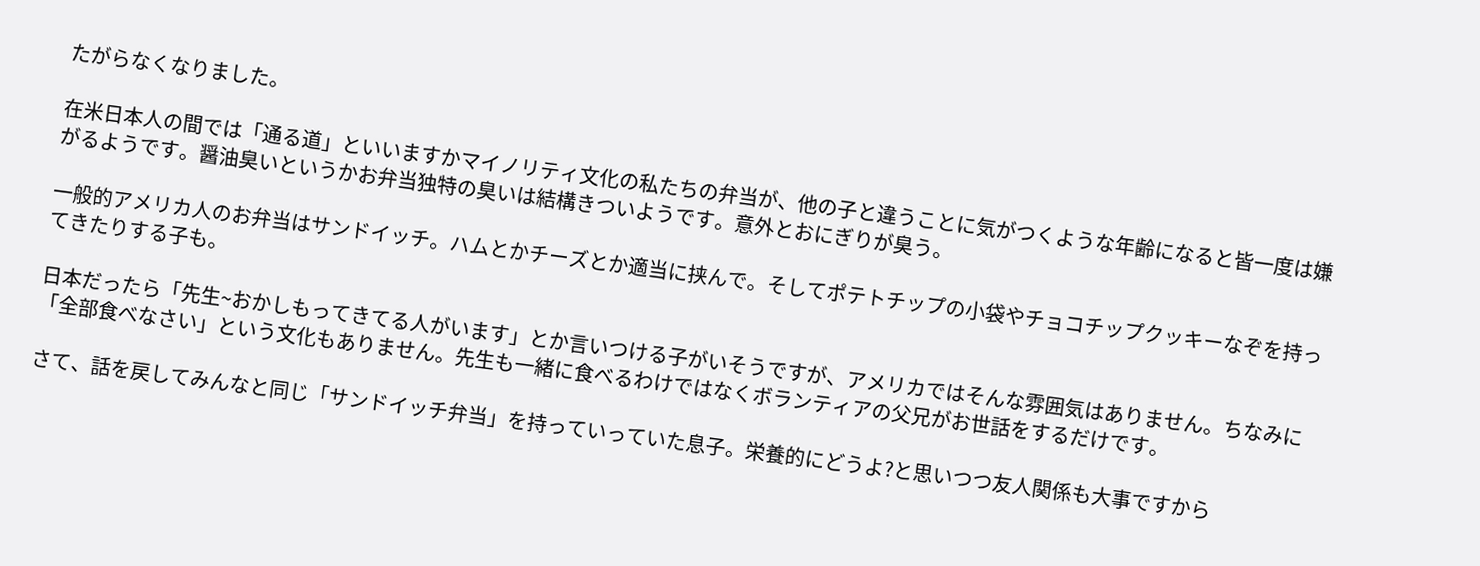たがらなくなりました。

在米日本人の間では「通る道」といいますかマイノリティ文化の私たちの弁当が、他の子と違うことに気がつくような年齢になると皆一度は嫌がるようです。醤油臭いというかお弁当独特の臭いは結構きついようです。意外とおにぎりが臭う。

一般的アメリカ人のお弁当はサンドイッチ。ハムとかチーズとか適当に挟んで。そしてポテトチップの小袋やチョコチップクッキーなぞを持ってきたりする子も。

日本だったら「先生~おかしもってきてる人がいます」とか言いつける子がいそうですが、アメリカではそんな雰囲気はありません。ちなみに「全部食べなさい」という文化もありません。先生も一緒に食べるわけではなくボランティアの父兄がお世話をするだけです。

さて、話を戻してみんなと同じ「サンドイッチ弁当」を持っていっていた息子。栄養的にどうよ?と思いつつ友人関係も大事ですから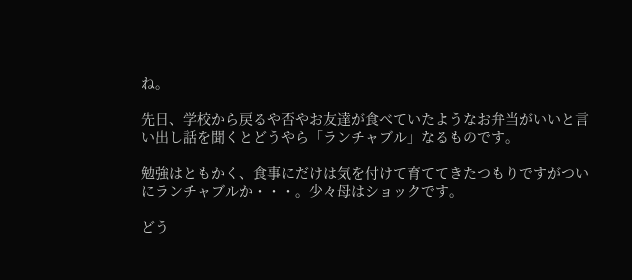ね。

先日、学校から戻るや否やお友達が食べていたようなお弁当がいいと言い出し話を聞くとどうやら「ランチャブル」なるものです。

勉強はともかく、食事にだけは気を付けて育ててきたつもりですがついにランチャブルか・・・。少々母はショックです。

どう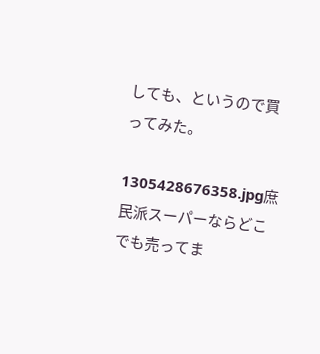しても、というので買ってみた。

1305428676358.jpg庶民派スーパーならどこでも売ってま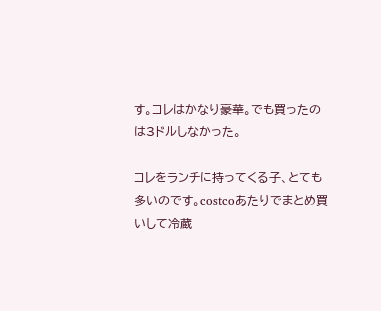す。コレはかなり豪華。でも買ったのは3ドルしなかった。

コレをランチに持ってくる子、とても多いのです。costcoあたりでまとめ買いして冷蔵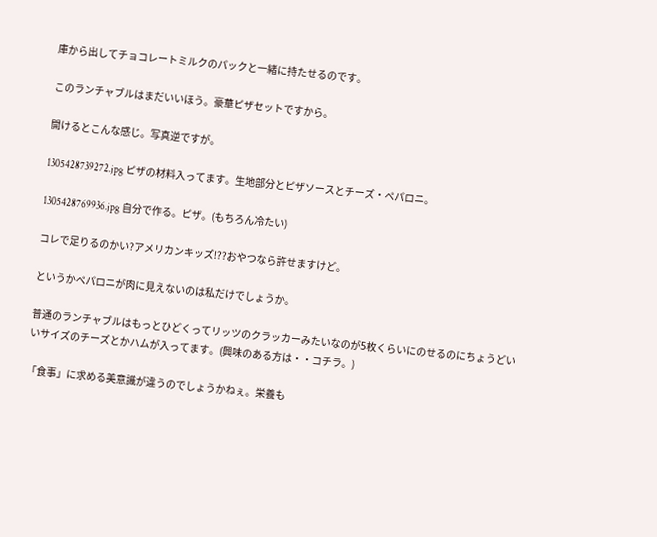庫から出してチョコレートミルクのパックと一緒に持たせるのです。

このランチャブルはまだいいほう。豪華ピザセットですから。

開けるとこんな感じ。写真逆ですが。

1305428739272.jpg ピザの材料入ってます。生地部分とピザソースとチーズ・ペパロニ。

1305428769936.jpg 自分で作る。ピザ。(もちろん冷たい)

コレで足りるのかい?アメリカンキッズ!??おやつなら許せますけど。

というかペパロニが肉に見えないのは私だけでしょうか。

普通のランチャブルはもっとひどくってリッツのクラッカーみたいなのが5枚くらいにのせるのにちょうどいいサイズのチーズとかハムが入ってます。(興味のある方は・・コチラ。)

「食事」に求める美意識が違うのでしょうかねぇ。栄養も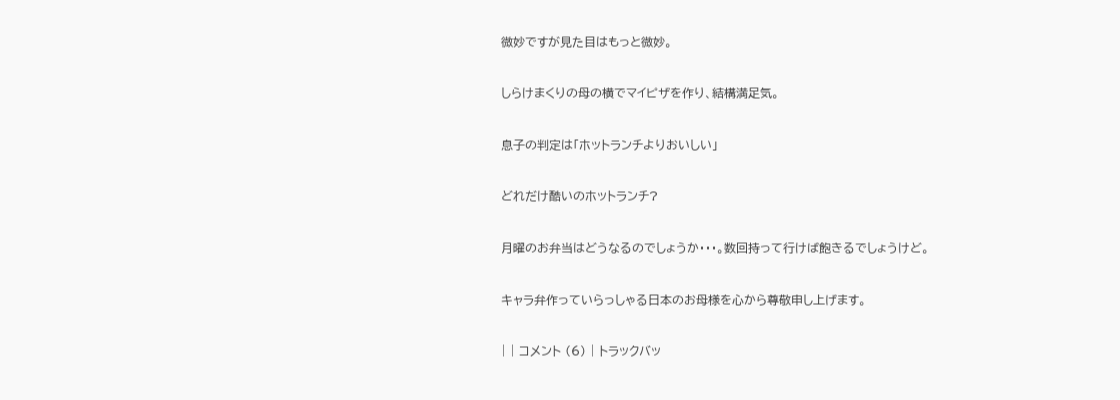微妙ですが見た目はもっと微妙。

しらけまくりの母の横でマイピザを作り、結構満足気。

息子の判定は「ホットランチよりおいしい」

どれだけ酷いのホットランチ?

月曜のお弁当はどうなるのでしょうか・・・。数回持って行けば飽きるでしょうけど。

キャラ弁作っていらっしゃる日本のお母様を心から尊敬申し上げます。

| | コメント (6) | トラックバッ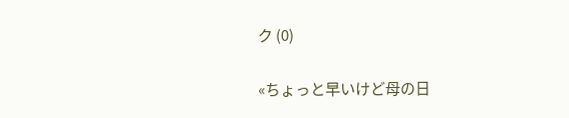ク (0)

«ちょっと早いけど母の日